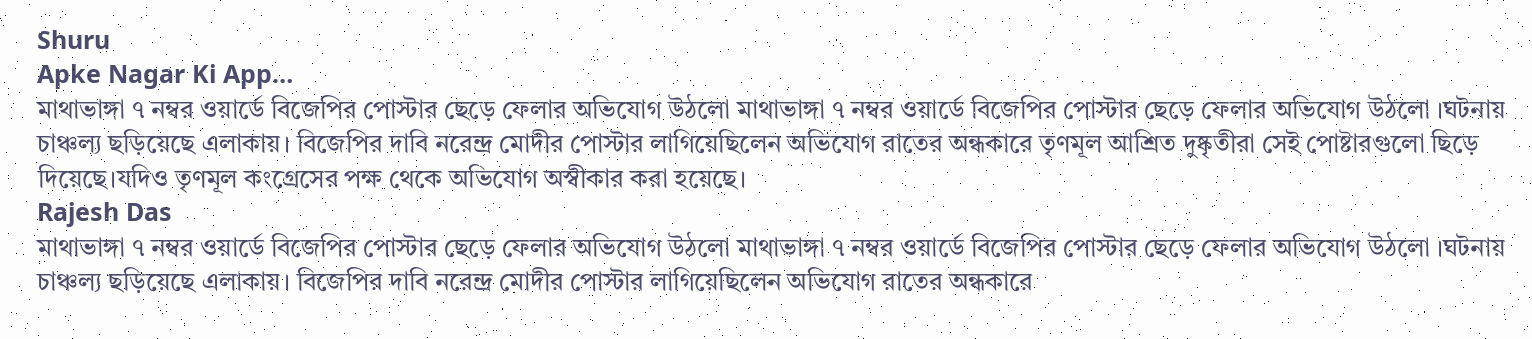Shuru
Apke Nagar Ki App…
মাথাভাঙ্গা ৭ নম্বর ওয়ার্ডে বিজেপির পোস্টার ছেড়ে ফেলার অভিযোগ উঠলো মাথাভাঙ্গা ৭ নম্বর ওয়ার্ডে বিজেপির পোস্টার ছেড়ে ফেলার অভিযোগ উঠলো ।ঘটনায় চাঞ্চল্য ছড়িয়েছে এলাকায়। বিজেপির দাবি নরেন্দ্র মোদীর পোস্টার লাগিয়েছিলেন অভিযোগ রাতের অন্ধকারে তৃণমূল আশ্রিত দুষ্কৃতীরা সেই পোষ্টারগুলো ছিড়ে দিয়েছে।যদিও তৃণমূল কংগ্রেসের পক্ষ থেকে অভিযোগ অস্বীকার করা হয়েছে।
Rajesh Das
মাথাভাঙ্গা ৭ নম্বর ওয়ার্ডে বিজেপির পোস্টার ছেড়ে ফেলার অভিযোগ উঠলো মাথাভাঙ্গা ৭ নম্বর ওয়ার্ডে বিজেপির পোস্টার ছেড়ে ফেলার অভিযোগ উঠলো ।ঘটনায় চাঞ্চল্য ছড়িয়েছে এলাকায়। বিজেপির দাবি নরেন্দ্র মোদীর পোস্টার লাগিয়েছিলেন অভিযোগ রাতের অন্ধকারে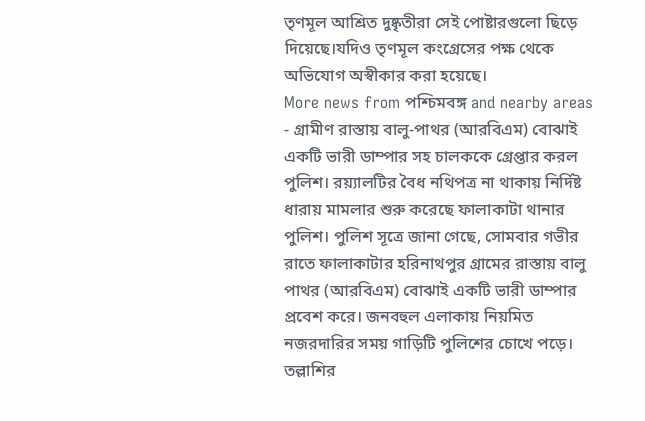তৃণমূল আশ্রিত দুষ্কৃতীরা সেই পোষ্টারগুলো ছিড়ে দিয়েছে।যদিও তৃণমূল কংগ্রেসের পক্ষ থেকে অভিযোগ অস্বীকার করা হয়েছে।
More news from পশ্চিমবঙ্গ and nearby areas
- গ্রামীণ রাস্তায় বালু-পাথর (আরবিএম) বোঝাই একটি ভারী ডাম্পার সহ চালককে গ্রেপ্তার করল পুলিশ। রয়্যালটির বৈধ নথিপত্র না থাকায় নির্দিষ্ট ধারায় মামলার শুরু করেছে ফালাকাটা থানার পুলিশ। পুলিশ সূত্রে জানা গেছে, সোমবার গভীর রাতে ফালাকাটার হরিনাথপুর গ্রামের রাস্তায় বালু পাথর (আরবিএম) বোঝাই একটি ভারী ডাম্পার প্রবেশ করে। জনবহুল এলাকায় নিয়মিত নজরদারির সময় গাড়িটি পুলিশের চোখে পড়ে। তল্লাশির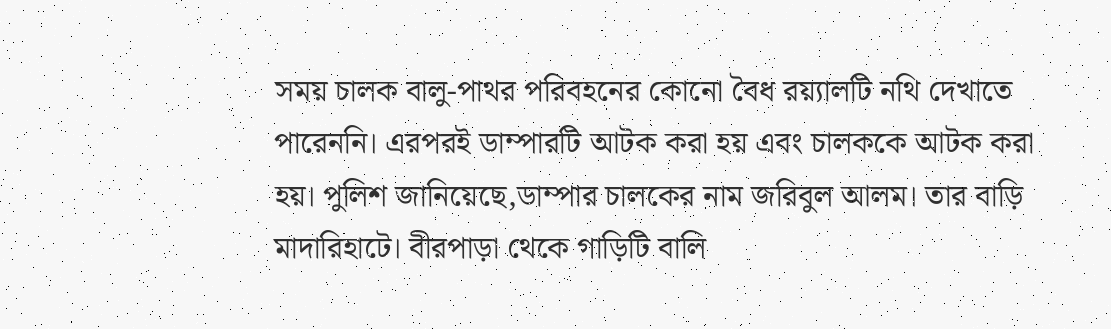সময় চালক বালু-পাথর পরিবহনের কোনো বৈধ রয়্যালটি নথি দেখাতে পারেননি। এরপরই ডাম্পারটি আটক করা হয় এবং চালককে আটক করা হয়। পুলিশ জানিয়েছে,ডাম্পার চালকের নাম জরিবুল আলম। তার বাড়ি মাদারিহাটে। বীরপাড়া থেকে গাড়িটি বালি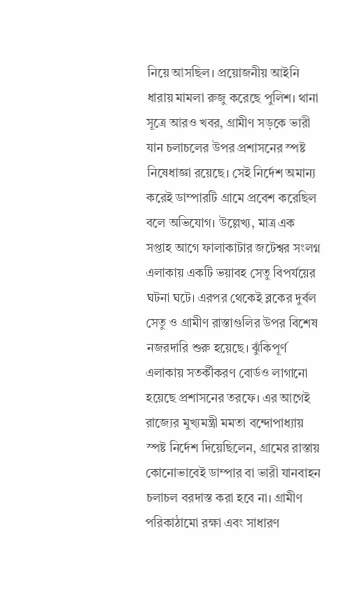নিয়ে আসছিল। প্রয়োজনীয় আইনি ধারায় মামলা রুজু করেছে পুলিশ। থানা সূত্রে আরও খবর, গ্রামীণ সড়কে ভারী যান চলাচলের উপর প্রশাসনের স্পষ্ট নিষেধাজ্ঞা রয়েছে। সেই নির্দেশ অমান্য করেই ডাম্পারটি গ্রামে প্রবেশ করেছিল বলে অভিযোগ। উল্লেখ্য, মাত্র এক সপ্তাহ আগে ফালাকাটার জটেশ্বর সংলগ্ন এলাকায় একটি ভয়াবহ সেতু বিপর্যয়ের ঘটনা ঘটে। এরপর থেকেই ব্লকের দুর্বল সেতু ও গ্রামীণ রাস্তাগুলির উপর বিশেষ নজরদারি শুরু হয়েছে। ঝুঁকিপূর্ণ এলাকায় সতর্কীকরণ বোর্ডও লাগানো হয়েছে প্রশাসনের তরফে। এর আগেই রাজ্যের মুখ্যমন্ত্রী মমতা বন্দোপাধ্যায় স্পষ্ট নির্দেশ দিয়েছিলেন, গ্রামের রাস্তায় কোনোভাবেই ডাম্পার বা ভারী যানবাহন চলাচল বরদাস্ত করা হবে না। গ্রামীণ পরিকাঠামো রক্ষা এবং সাধারণ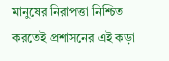মানুষের নিরাপত্তা নিশ্চিত করতেই প্রশাসনের এই কড়া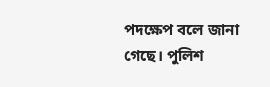পদক্ষেপ বলে জানা গেছে। পুলিশ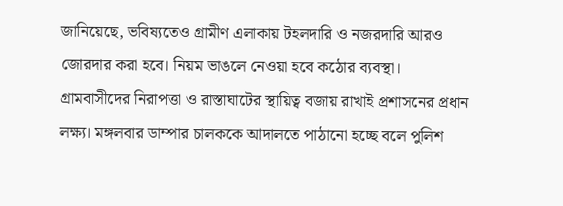জানিয়েছে, ভবিষ্যতেও গ্রামীণ এলাকায় টহলদারি ও নজরদারি আরও জোরদার করা হবে। নিয়ম ভাঙলে নেওয়া হবে কঠোর ব্যবস্থা। গ্রামবাসীদের নিরাপত্তা ও রাস্তাঘাটের স্থায়িত্ব বজায় রাখাই প্রশাসনের প্রধান লক্ষ্য। মঙ্গলবার ডাম্পার চালককে আদালতে পাঠানো হচ্ছে বলে পুলিশ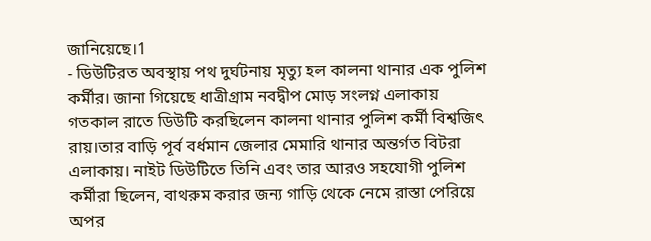জানিয়েছে।1
- ডিউটিরত অবস্থায় পথ দুর্ঘটনায় মৃত্যু হল কালনা থানার এক পুলিশ কর্মীর। জানা গিয়েছে ধাত্রীগ্রাম নবদ্বীপ মোড় সংলগ্ন এলাকায় গতকাল রাতে ডিউটি করছিলেন কালনা থানার পুলিশ কর্মী বিশ্বজিৎ রায়।তার বাড়ি পূর্ব বর্ধমান জেলার মেমারি থানার অন্তর্গত বিটরা এলাকায়। নাইট ডিউটিতে তিনি এবং তার আরও সহযোগী পুলিশ কর্মীরা ছিলেন, বাথরুম করার জন্য গাড়ি থেকে নেমে রাস্তা পেরিয়ে অপর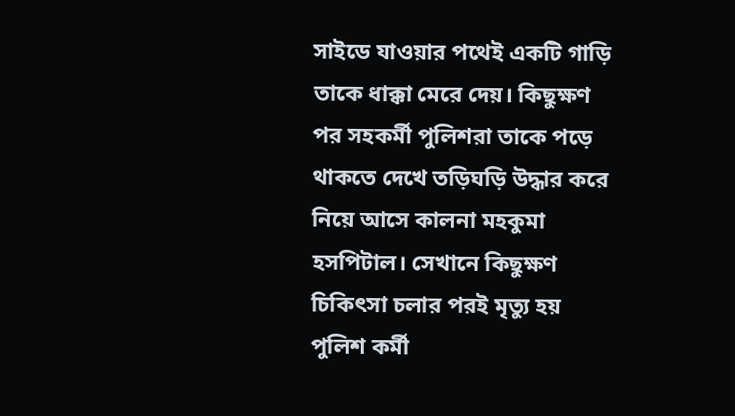সাইডে যাওয়ার পথেই একটি গাড়ি তাকে ধাক্কা মেরে দেয়। কিছুক্ষণ পর সহকর্মী পুলিশরা তাকে পড়ে থাকতে দেখে তড়িঘড়ি উদ্ধার করে নিয়ে আসে কালনা মহকুমা হসপিটাল। সেখানে কিছুক্ষণ চিকিৎসা চলার পরই মৃত্যু হয় পুলিশ কর্মী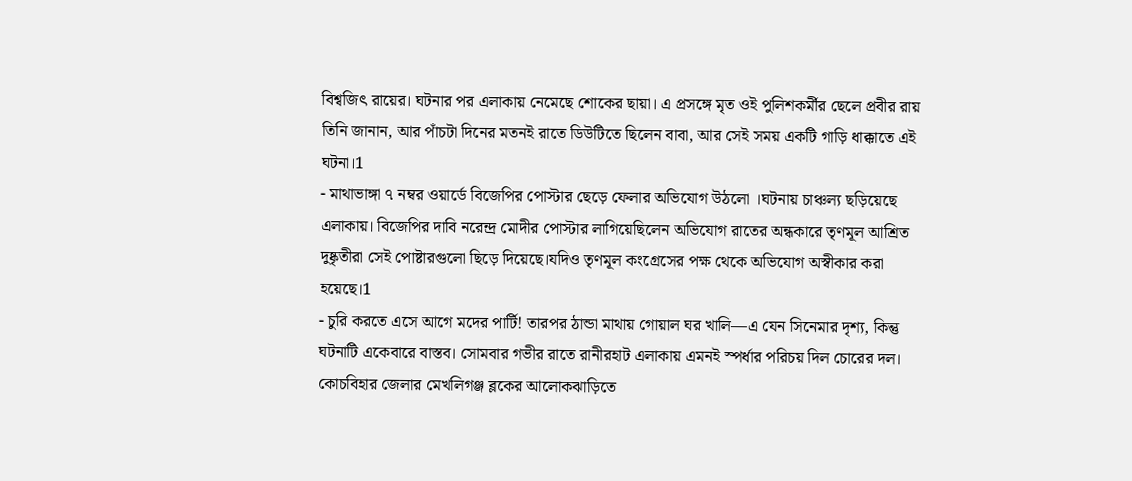বিশ্বজিৎ রায়ের। ঘটনার পর এলাকায় নেমেছে শোকের ছায়া। এ প্রসঙ্গে মৃত ওই পুলিশকর্মীর ছেলে প্রবীর রায় তিনি জানান, আর পাঁচটা দিনের মতনই রাতে ডিউটিতে ছিলেন বাবা, আর সেই সময় একটি গাড়ি ধাক্কাতে এই ঘটনা।1
- মাথাভাঙ্গা ৭ নম্বর ওয়ার্ডে বিজেপির পোস্টার ছেড়ে ফেলার অভিযোগ উঠলো ।ঘটনায় চাঞ্চল্য ছড়িয়েছে এলাকায়। বিজেপির দাবি নরেন্দ্র মোদীর পোস্টার লাগিয়েছিলেন অভিযোগ রাতের অন্ধকারে তৃণমূল আশ্রিত দুষ্কৃতীরা সেই পোষ্টারগুলো ছিড়ে দিয়েছে।যদিও তৃণমূল কংগ্রেসের পক্ষ থেকে অভিযোগ অস্বীকার করা হয়েছে।1
- চুরি করতে এসে আগে মদের পার্টি! তারপর ঠান্ডা মাথায় গোয়াল ঘর খালি—এ যেন সিনেমার দৃশ্য, কিন্তু ঘটনাটি একেবারে বাস্তব। সোমবার গভীর রাতে রানীরহাট এলাকায় এমনই স্পর্ধার পরিচয় দিল চোরের দল। কোচবিহার জেলার মেখলিগঞ্জ ব্লকের আলোকঝাড়িতে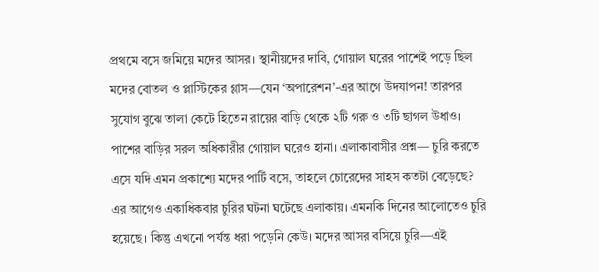প্রথমে বসে জমিয়ে মদের আসর। স্থানীয়দের দাবি, গোয়াল ঘরের পাশেই পড়ে ছিল মদের বোতল ও প্লাস্টিকের গ্লাস—যেন ‘অপারেশন’-এর আগে উদযাপন! তারপর সুযোগ বুঝে তালা কেটে হিতেন রায়ের বাড়ি থেকে ২টি গরু ও ৩টি ছাগল উধাও। পাশের বাড়ির সরল অধিকারীর গোয়াল ঘরেও হানা। এলাকাবাসীর প্রশ্ন— চুরি করতে এসে যদি এমন প্রকাশ্যে মদের পার্টি বসে, তাহলে চোরেদের সাহস কতটা বেড়েছে? এর আগেও একাধিকবার চুরির ঘটনা ঘটেছে এলাকায়। এমনকি দিনের আলোতেও চুরি হয়েছে। কিন্তু এখনো পর্যন্ত ধরা পড়েনি কেউ। মদের আসর বসিয়ে চুরি—এই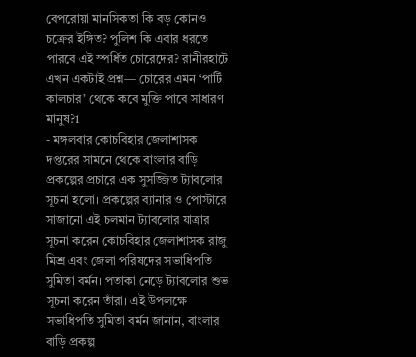বেপরোয়া মানসিকতা কি বড় কোনও চক্রের ইঙ্গিত? পুলিশ কি এবার ধরতে পারবে এই স্পর্ধিত চোরেদের? রানীরহাটে এখন একটাই প্রশ্ন— চোরের এমন ‘পার্টি কালচার’ থেকে কবে মুক্তি পাবে সাধারণ মানুষ?1
- মঙ্গলবার কোচবিহার জেলাশাসক দপ্তরের সামনে থেকে বাংলার বাড়ি প্রকল্পের প্রচারে এক সুসজ্জিত ট্যাবলোর সূচনা হলো। প্রকল্পের ব্যানার ও পোস্টারে সাজানো এই চলমান ট্যাবলোর যাত্রার সূচনা করেন কোচবিহার জেলাশাসক রাজু মিশ্র এবং জেলা পরিষদের সভাধিপতি সুমিতা বর্মন। পতাকা নেড়ে ট্যাবলোর শুভ সূচনা করেন তাঁরা। এই উপলক্ষে সভাধিপতি সুমিতা বর্মন জানান, বাংলার বাড়ি প্রকল্প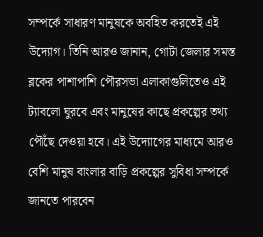সম্পর্কে সাধারণ মানুষকে অবহিত করতেই এই উদ্যোগ। তিনি আরও জানান, গোটা জেলার সমস্ত ব্লকের পাশাপাশি পৌরসভা এলাকাগুলিতেও এই ট্যাবলো ঘুরবে এবং মানুষের কাছে প্রকল্পের তথ্য পৌঁছে দেওয়া হবে। এই উদ্যোগের মাধ্যমে আরও বেশি মানুষ বাংলার বাড়ি প্রকল্পের সুবিধা সম্পর্কে জানতে পারবেন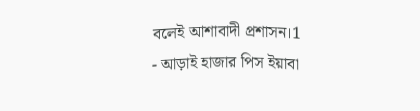বলেই আশাবাদী প্রশাসন।1
- আড়াই হাজার পিস ইয়াবা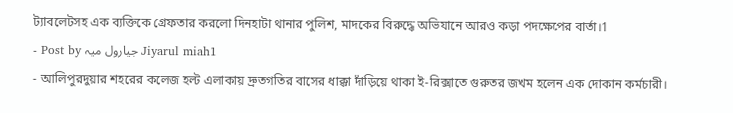ট্যাবলেটসহ এক ব্যক্তিকে গ্রেফতার করলো দিনহাটা থানার পুলিশ, মাদকের বিরুদ্ধে অভিযানে আরও কড়া পদক্ষেপের বার্তা।1
- Post by جیارول میہ Jiyarul miah1
- আলিপুরদুয়ার শহরের কলেজ হল্ট এলাকায় দ্রুতগতির বাসের ধাক্কা দাঁড়িয়ে থাকা ই-রিক্সাতে গুরুতর জখম হলেন এক দোকান কর্মচারী।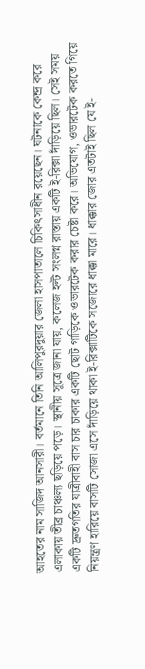আহতের নাম সাজিদ আনসারী। বর্তমানে তিনি আলিপুরদুয়ার জেলা হাসপাতালে চিকিৎসাধীন রয়েছেন। ঘটনাকে কেন্দ্র করে এলাকায় তীব্র চাঞ্চল্য ছড়িয়ে পড়ে। স্থানীয় সূত্রে জানা যায়, কলেজ হল্ট সংলগ্ন রাস্তায় একটি ই-রিক্সা দাঁড়িয়ে ছিল। সেই সময় একটি দ্রুতগতির যাত্রীবাহী বাস চার চাকার একটি ছোট গাড়িকে ওভারটেক করার চেষ্টা করে। অভিযোগ, ওভারটেক করতে গিয়ে নিয়ন্ত্রণ হারিয়ে বাসটি সোজা এসে দাঁড়িয়ে থাকা ই-রিক্সাটিকে সজোরে ধাক্কা মারে। ধাক্কার জোর এতটাই ছিল যে ই-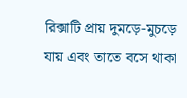রিক্সাটি প্রায় দুমড়ে-মুচড়ে যায় এবং তাতে বসে থাকা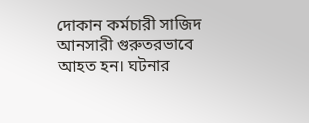দোকান কর্মচারী সাজিদ আনসারী গুরুতরভাবে আহত হন। ঘটনার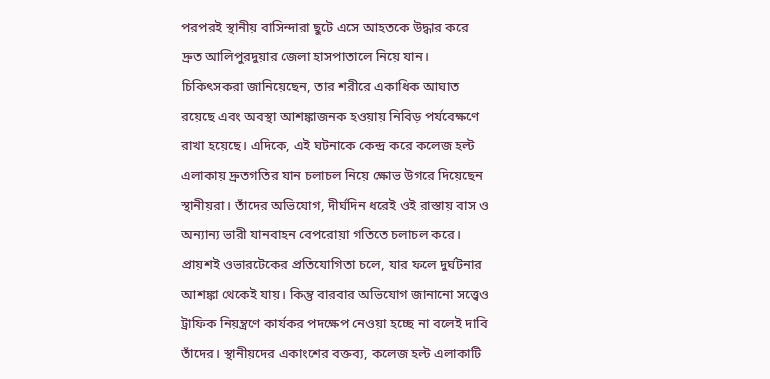পরপরই স্থানীয় বাসিন্দারা ছুটে এসে আহতকে উদ্ধার করে দ্রুত আলিপুরদুয়ার জেলা হাসপাতালে নিয়ে যান। চিকিৎসকরা জানিয়েছেন, তার শরীরে একাধিক আঘাত রয়েছে এবং অবস্থা আশঙ্কাজনক হওয়ায় নিবিড় পর্যবেক্ষণে রাখা হয়েছে। এদিকে, এই ঘটনাকে কেন্দ্র করে কলেজ হল্ট এলাকায় দ্রুতগতির যান চলাচল নিয়ে ক্ষোভ উগরে দিয়েছেন স্থানীয়রা। তাঁদের অভিযোগ, দীর্ঘদিন ধরেই ওই রাস্তায় বাস ও অন্যান্য ভারী যানবাহন বেপরোয়া গতিতে চলাচল করে। প্রায়শই ওভারটেকের প্রতিযোগিতা চলে, যার ফলে দুর্ঘটনার আশঙ্কা থেকেই যায়। কিন্তু বারবার অভিযোগ জানানো সত্ত্বেও ট্রাফিক নিয়ন্ত্রণে কার্যকর পদক্ষেপ নেওয়া হচ্ছে না বলেই দাবি তাঁদের। স্থানীয়দের একাংশের বক্তব্য, কলেজ হল্ট এলাকাটি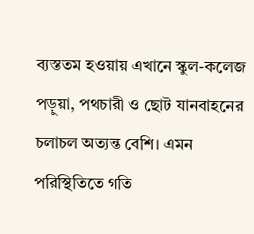ব্যস্ততম হওয়ায় এখানে স্কুল-কলেজ পড়ুয়া, পথচারী ও ছোট যানবাহনের চলাচল অত্যন্ত বেশি। এমন পরিস্থিতিতে গতি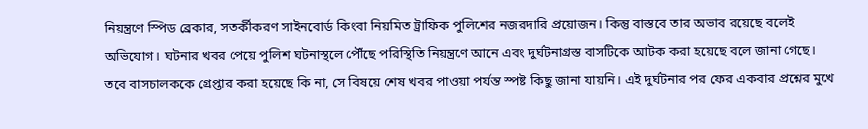নিয়ন্ত্রণে স্পিড ব্রেকার, সতর্কীকরণ সাইনবোর্ড কিংবা নিয়মিত ট্রাফিক পুলিশের নজরদারি প্রয়োজন। কিন্তু বাস্তবে তার অভাব রয়েছে বলেই অভিযোগ। ঘটনার খবর পেয়ে পুলিশ ঘটনাস্থলে পৌঁছে পরিস্থিতি নিয়ন্ত্রণে আনে এবং দুর্ঘটনাগ্রস্ত বাসটিকে আটক করা হয়েছে বলে জানা গেছে। তবে বাসচালককে গ্রেপ্তার করা হয়েছে কি না, সে বিষয়ে শেষ খবর পাওয়া পর্যন্ত স্পষ্ট কিছু জানা যায়নি। এই দুর্ঘটনার পর ফের একবার প্রশ্নের মুখে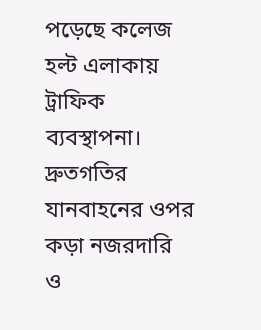পড়েছে কলেজ হল্ট এলাকায় ট্রাফিক ব্যবস্থাপনা। দ্রুতগতির যানবাহনের ওপর কড়া নজরদারি ও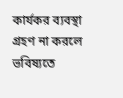কার্যকর ব্যবস্থা গ্রহণ না করলে ভবিষ্যতে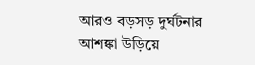আরও বড়সড় দুর্ঘটনার আশঙ্কা উড়িয়ে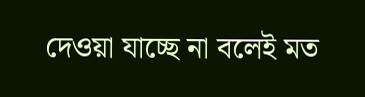দেওয়া যাচ্ছে না বলেই মত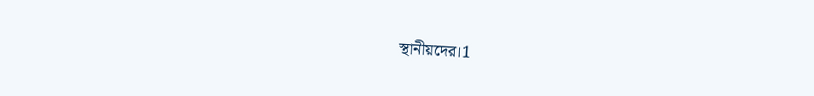স্থানীয়দের।1